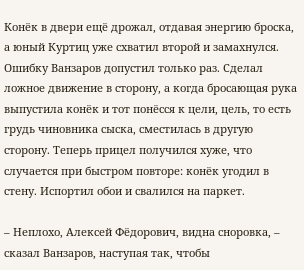Конёк в двери ещё дрожал, отдавая энергию броска, а юный Куртиц уже схватил второй и замахнулся. Ошибку Ванзаров допустил только раз. Сделал ложное движение в сторону, а когда бросающая рука выпустила конёк и тот понёсся к цели, цель, то есть грудь чиновника сыска, сместилась в другую сторону. Теперь прицел получился хуже, что случается при быстром повторе: конёк угодил в стену. Испортил обои и свалился на паркет.

– Неплохо, Алексей Фёдорович, видна сноровка, – сказал Ванзаров, наступая так, чтобы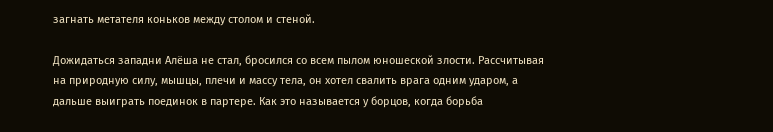загнать метателя коньков между столом и стеной.

Дожидаться западни Алёша не стал, бросился со всем пылом юношеской злости. Рассчитывая на природную силу, мышцы, плечи и массу тела, он хотел свалить врага одним ударом, а дальше выиграть поединок в партере. Как это называется у борцов, когда борьба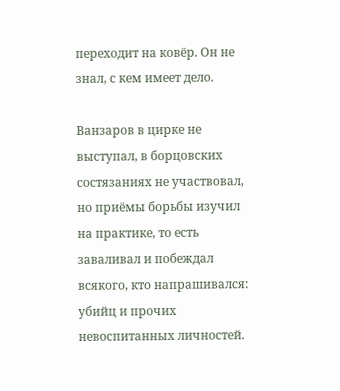переходит на ковёр. Он не знал, с кем имеет дело.

Ванзаров в цирке не выступал, в борцовских состязаниях не участвовал, но приёмы борьбы изучил на практике, то есть заваливал и побеждал всякого, кто напрашивался: убийц и прочих невоспитанных личностей.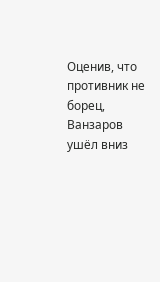Оценив, что противник не борец, Ванзаров ушёл вниз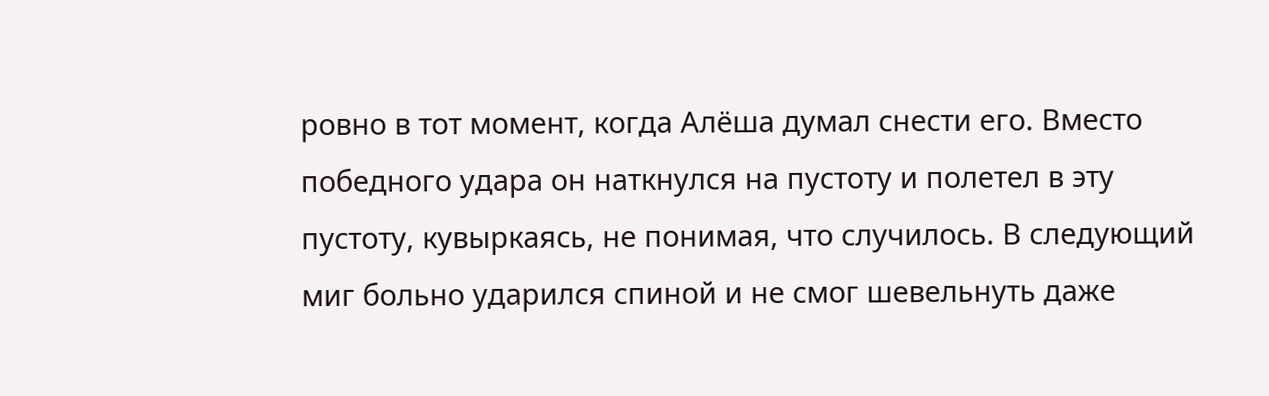ровно в тот момент, когда Алёша думал снести его. Вместо победного удара он наткнулся на пустоту и полетел в эту пустоту, кувыркаясь, не понимая, что случилось. В следующий миг больно ударился спиной и не смог шевельнуть даже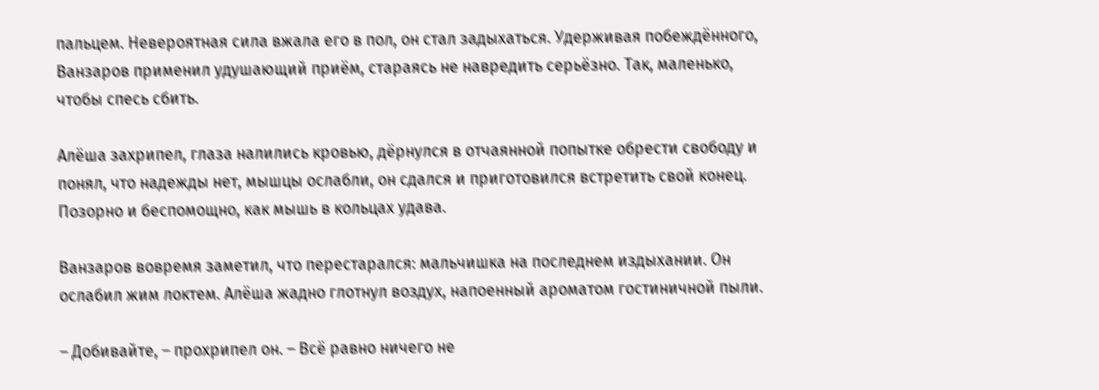пальцем. Невероятная сила вжала его в пол, он стал задыхаться. Удерживая побеждённого, Ванзаров применил удушающий приём, стараясь не навредить серьёзно. Так, маленько, чтобы спесь сбить.

Алёша захрипел, глаза налились кровью, дёрнулся в отчаянной попытке обрести свободу и понял, что надежды нет, мышцы ослабли, он сдался и приготовился встретить свой конец. Позорно и беспомощно, как мышь в кольцах удава.

Ванзаров вовремя заметил, что перестарался: мальчишка на последнем издыхании. Он ослабил жим локтем. Алёша жадно глотнул воздух, напоенный ароматом гостиничной пыли.

– Добивайте, – прохрипел он. – Всё равно ничего не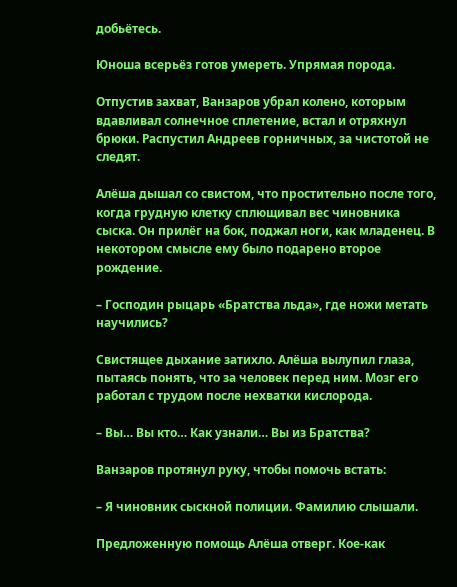добьётесь.

Юноша всерьёз готов умереть. Упрямая порода.

Отпустив захват, Ванзаров убрал колено, которым вдавливал солнечное сплетение, встал и отряхнул брюки. Распустил Андреев горничных, за чистотой не следят.

Алёша дышал со свистом, что простительно после того, когда грудную клетку сплющивал вес чиновника сыска. Он прилёг на бок, поджал ноги, как младенец. В некотором смысле ему было подарено второе рождение.

– Господин рыцарь «Братства льда», где ножи метать научились?

Свистящее дыхание затихло. Алёша вылупил глаза, пытаясь понять, что за человек перед ним. Мозг его работал с трудом после нехватки кислорода.

– Вы… Вы кто… Как узнали… Вы из Братства?

Ванзаров протянул руку, чтобы помочь встать:

– Я чиновник сыскной полиции. Фамилию слышали.

Предложенную помощь Алёша отверг. Кое-как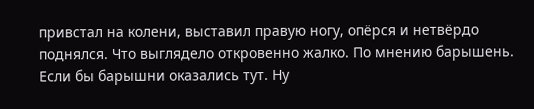привстал на колени, выставил правую ногу, опёрся и нетвёрдо поднялся. Что выглядело откровенно жалко. По мнению барышень. Если бы барышни оказались тут. Ну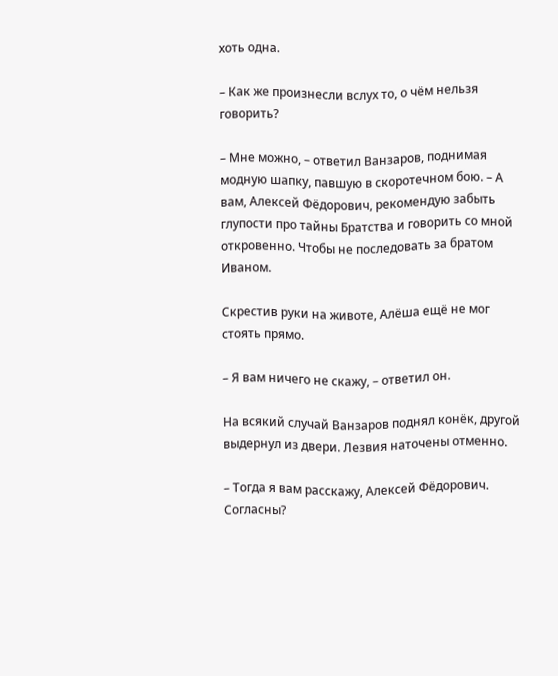хоть одна.

– Как же произнесли вслух то, о чём нельзя говорить?

– Мне можно, – ответил Ванзаров, поднимая модную шапку, павшую в скоротечном бою. – А вам, Алексей Фёдорович, рекомендую забыть глупости про тайны Братства и говорить со мной откровенно. Чтобы не последовать за братом Иваном.

Скрестив руки на животе, Алёша ещё не мог стоять прямо.

– Я вам ничего не скажу, – ответил он.

На всякий случай Ванзаров поднял конёк, другой выдернул из двери. Лезвия наточены отменно.

– Тогда я вам расскажу, Алексей Фёдорович. Согласны?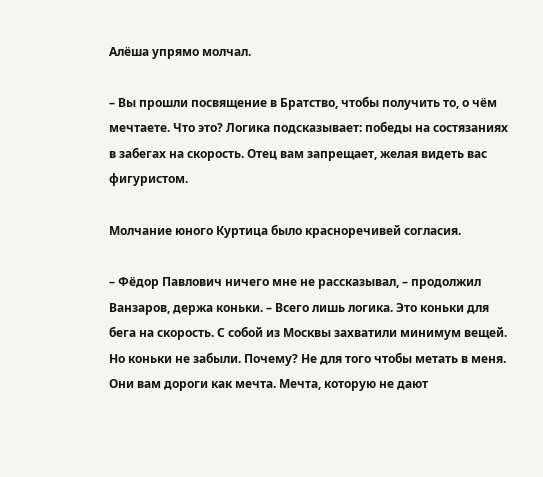Алёша упрямо молчал.

– Вы прошли посвящение в Братство, чтобы получить то, о чём мечтаете. Что это? Логика подсказывает: победы на состязаниях в забегах на скорость. Отец вам запрещает, желая видеть вас фигуристом.

Молчание юного Куртица было красноречивей согласия.

– Фёдор Павлович ничего мне не рассказывал, – продолжил Ванзаров, держа коньки. – Всего лишь логика. Это коньки для бега на скорость. С собой из Москвы захватили минимум вещей. Но коньки не забыли. Почему? Не для того чтобы метать в меня. Они вам дороги как мечта. Мечта, которую не дают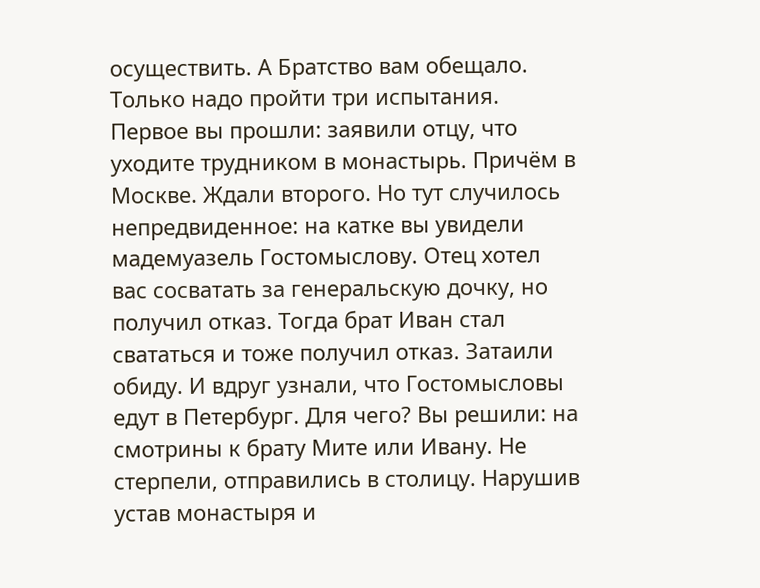осуществить. А Братство вам обещало. Только надо пройти три испытания. Первое вы прошли: заявили отцу, что уходите трудником в монастырь. Причём в Москве. Ждали второго. Но тут случилось непредвиденное: на катке вы увидели мадемуазель Гостомыслову. Отец хотел вас сосватать за генеральскую дочку, но получил отказ. Тогда брат Иван стал свататься и тоже получил отказ. Затаили обиду. И вдруг узнали, что Гостомысловы едут в Петербург. Для чего? Вы решили: на смотрины к брату Мите или Ивану. Не стерпели, отправились в столицу. Нарушив устав монастыря и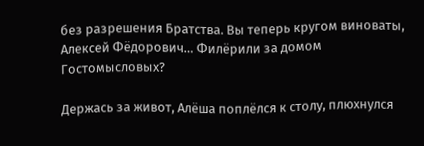без разрешения Братства. Вы теперь кругом виноваты, Алексей Фёдорович… Филёрили за домом Гостомысловых?

Держась за живот, Алёша поплёлся к столу, плюхнулся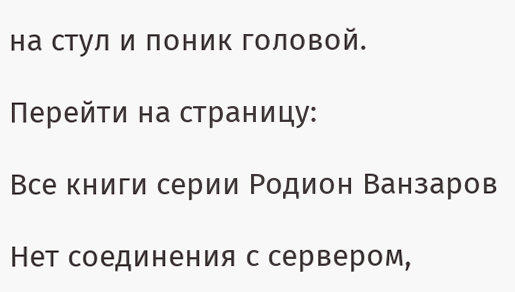на стул и поник головой.

Перейти на страницу:

Все книги серии Родион Ванзаров

Нет соединения с сервером,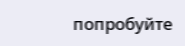попробуйте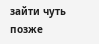зайти чуть позже